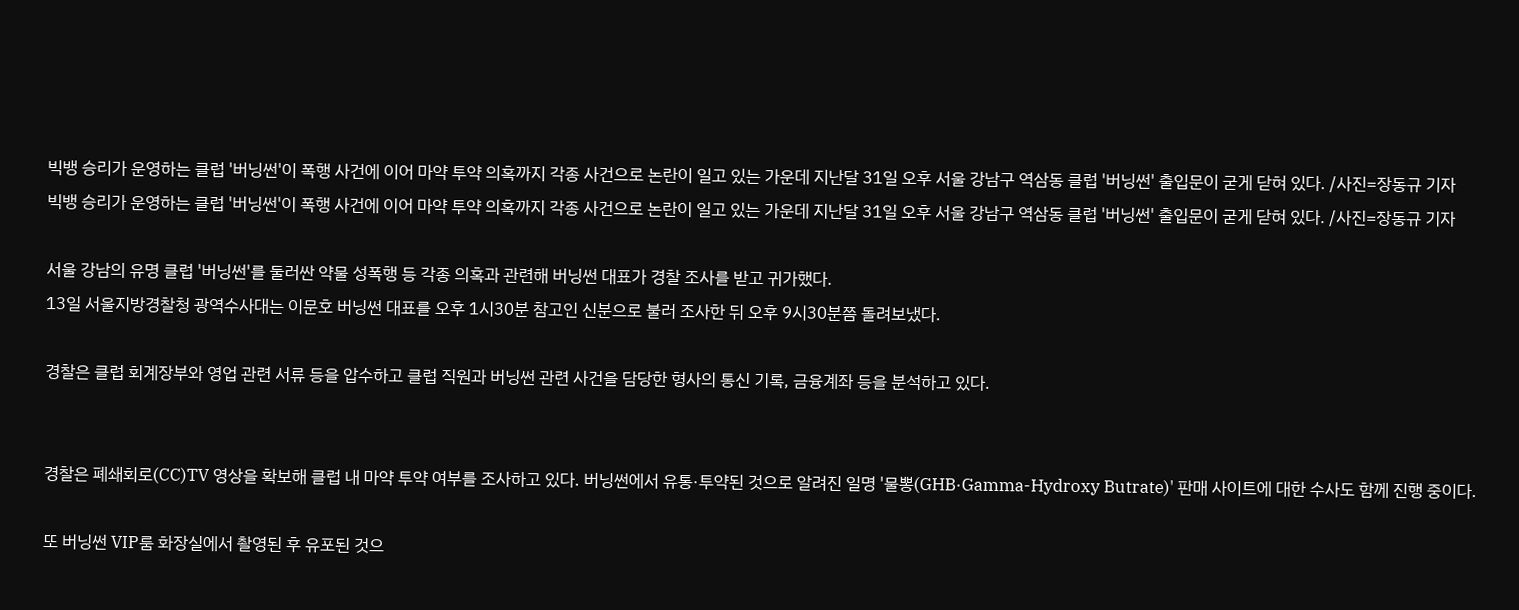빅뱅 승리가 운영하는 클럽 '버닝썬'이 폭행 사건에 이어 마약 투약 의혹까지 각종 사건으로 논란이 일고 있는 가운데 지난달 31일 오후 서울 강남구 역삼동 클럽 '버닝썬' 출입문이 굳게 닫혀 있다. /사진=장동규 기자
빅뱅 승리가 운영하는 클럽 '버닝썬'이 폭행 사건에 이어 마약 투약 의혹까지 각종 사건으로 논란이 일고 있는 가운데 지난달 31일 오후 서울 강남구 역삼동 클럽 '버닝썬' 출입문이 굳게 닫혀 있다. /사진=장동규 기자

서울 강남의 유명 클럽 '버닝썬'를 둘러싼 약물 성폭행 등 각종 의혹과 관련해 버닝썬 대표가 경찰 조사를 받고 귀가했다.
13일 서울지방경찰청 광역수사대는 이문호 버닝썬 대표를 오후 1시30분 참고인 신분으로 불러 조사한 뒤 오후 9시30분쯤 돌려보냈다.

경찰은 클럽 회계장부와 영업 관련 서류 등을 압수하고 클럽 직원과 버닝썬 관련 사건을 담당한 형사의 통신 기록, 금융계좌 등을 분석하고 있다.


경찰은 폐쇄회로(CC)TV 영상을 확보해 클럽 내 마약 투약 여부를 조사하고 있다. 버닝썬에서 유통·투약된 것으로 알려진 일명 '물뽕(GHB·Gamma-Hydroxy Butrate)' 판매 사이트에 대한 수사도 함께 진행 중이다.

또 버닝썬 VIP룸 화장실에서 촬영된 후 유포된 것으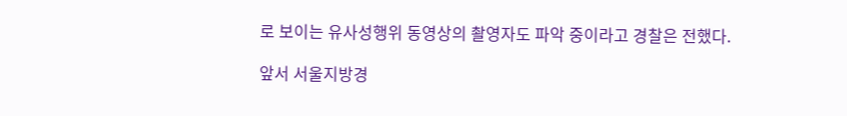로 보이는 유사성행위 동영상의 촬영자도 파악 중이라고 경찰은 전했다.

앞서 서울지방경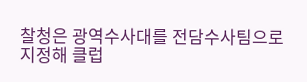찰청은 광역수사대를 전담수사팀으로 지정해 클럽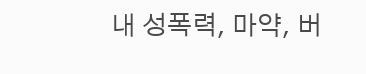내 성폭력, 마약, 버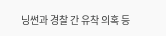닝썬과 경찰 간 유착 의혹 등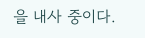을 내사 중이다.